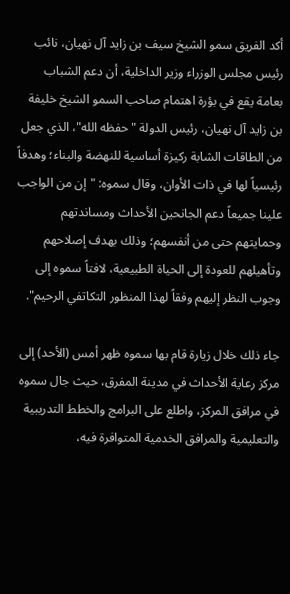أكد الفريق سمو الشيخ سيف بن زايد آل نهيان، نائب رئيس مجلس الوزراء وزير الداخلية، أن دعم الشباب بعامة يقع في بؤرة اهتمام صاحب السمو الشيخ خليفة بن زايد آل نهيان، رئيس الدولة "حفظه الله"، الذي جعل من الطاقات الشابة ركيزة أساسية للنهضة والبناء؛ وهدفاً رئيسياً لها في ذات الأوان، وقال سموه: "إن من الواجب علينا جميعاً دعم الجانحين الأحداث ومساندتهم وحمايتهم حتى من أنفسهم؛ وذلك بهدف إصلاحهم وتأهيلهم للعودة إلى الحياة الطبيعية، لافتاً سموه إلى وجوب النظر إليهم وفقاً لهذا المنظور التكاتفي الرحيم".

جاء ذلك خلال زيارة قام بها سموه ظهر أمس (الأحد) إلى مركز رعاية الأحداث في مدينة المفرق، حيث جال سموه في مرافق المركز، واطلع على البرامج والخطط التدريبية والتعليمية والمرافق الخدمية المتوافرة فيه،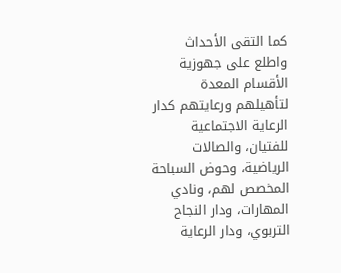كما التقى الأحداث واطلع على جهوزية الأقسام المعدة لتأهيلهم ورعايتهم كدار الرعاية الاجتماعية للفتيان، والصالات الرياضية، وحوض السباحة المخصص لهم، ونادي المهارات، ودار النجاح التربوي، ودار الرعاية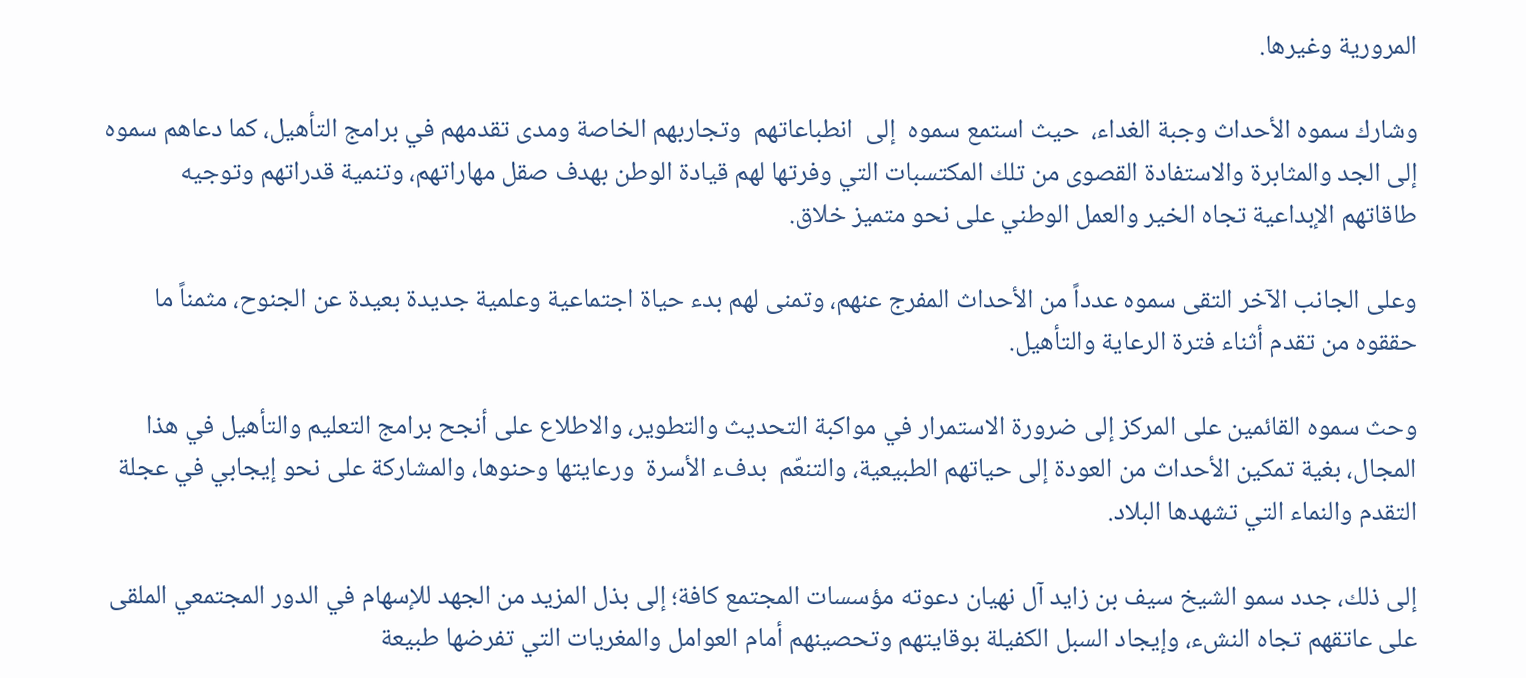المرورية وغيرها.

وشارك سموه الأحداث وجبة الغداء،  حيث استمع سموه  إلى  انطباعاتهم  وتجاربهم الخاصة ومدى تقدمهم في برامج التأهيل، كما دعاهم سموه إلى الجد والمثابرة والاستفادة القصوى من تلك المكتسبات التي وفرتها لهم قيادة الوطن بهدف صقل مهاراتهم، وتنمية قدراتهم وتوجيه طاقاتهم الإبداعية تجاه الخير والعمل الوطني على نحو متميز خلاق.

وعلى الجانب الآخر التقى سموه عدداً من الأحداث المفرج عنهم، وتمنى لهم بدء حياة اجتماعية وعلمية جديدة بعيدة عن الجنوح، مثمناً ما حققوه من تقدم أثناء فترة الرعاية والتأهيل.

وحث سموه القائمين على المركز إلى ضرورة الاستمرار في مواكبة التحديث والتطوير، والاطلاع على أنجح برامج التعليم والتأهيل في هذا المجال، بغية تمكين الأحداث من العودة إلى حياتهم الطبيعية، والتنعّم  بدفء الأسرة  ورعايتها وحنوها، والمشاركة على نحو إيجابي في عجلة التقدم والنماء التي تشهدها البلاد.

إلى ذلك، جدد سمو الشيخ سيف بن زايد آل نهيان دعوته مؤسسات المجتمع كافة؛ إلى بذل المزيد من الجهد للإسهام في الدور المجتمعي الملقى على عاتقهم تجاه النشء، وإيجاد السبل الكفيلة بوقايتهم وتحصينهم أمام العوامل والمغريات التي تفرضها طبيعة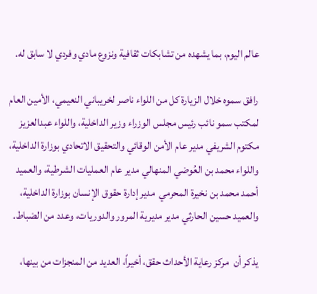عالم اليوم، بما يشهده من تشابكات ثقافية ونزوع مادي وفردي لا سابق له.

رافق سموه خلال الزيارة كل من اللواء ناصر لخريباني النعيمي، الأمين العام لمكتب سمو نائب رئيس مجلس الوزراء وزير الداخلية، واللواء عبدالعزيز مكتوم الشريفي مدير عام الأمن الوقائي والتحقيق الاتحادي بوزارة الداخلية، واللواء محمد بن العُوضي المنهالي مدير عام العمليات الشرطية، والعميد أحمد محمد بن نخيرة المحرمي  مدير إدارة حقوق الإنسان بوزارة الداخلية، والعميد حسين الحارثي مدير مديرية المرور والدوريات، وعدد من الضباط.

يذكر أن  مركز رعاية الأحداث حقق، أخيراً، العديد من المنجزات من بينها،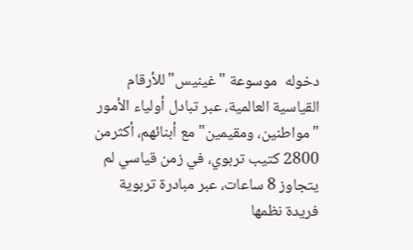دخوله  موسوعة "غينيس" للأرقام القياسية العالمية، عبر تبادل أولياء الأمور "مواطنين، ومقيمين" مع أبنائهم، أكثرمن 2800 كتيب تربوي، في زمن قياسي لم يتجاوز 8 ساعات، عبر مبادرة تربوية فريدة نظمها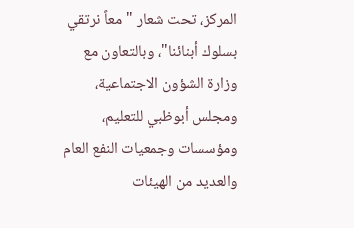المركز، تحت شعار "معاً نرتقي بسلوك أبنائنا"، وبالتعاون مع وزارة الشؤون الاجتماعية، ومجلس أبوظبي للتعليم، ومؤسسات وجمعيات النفع العام والعديد من الهيئات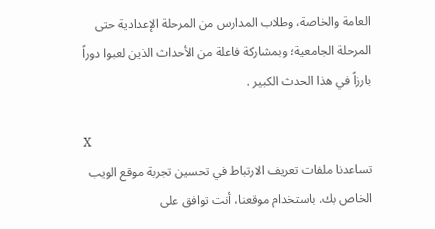العامة والخاصة، وطلاب المدارس من المرحلة الإعدادية حتى المرحلة الجامعية؛ وبمشاركة فاعلة من الأحداث الذين لعبوا دوراً بارزاً في هذا الحدث الكبير .

X
تساعدنا ملفات تعريف الارتباط في تحسين تجربة موقع الويب الخاص بك. باستخدام موقعنا، أنت توافق على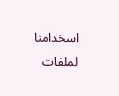اسخدامنا لملفات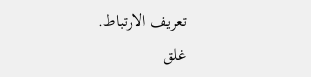تعريف الارتباط.
غلق